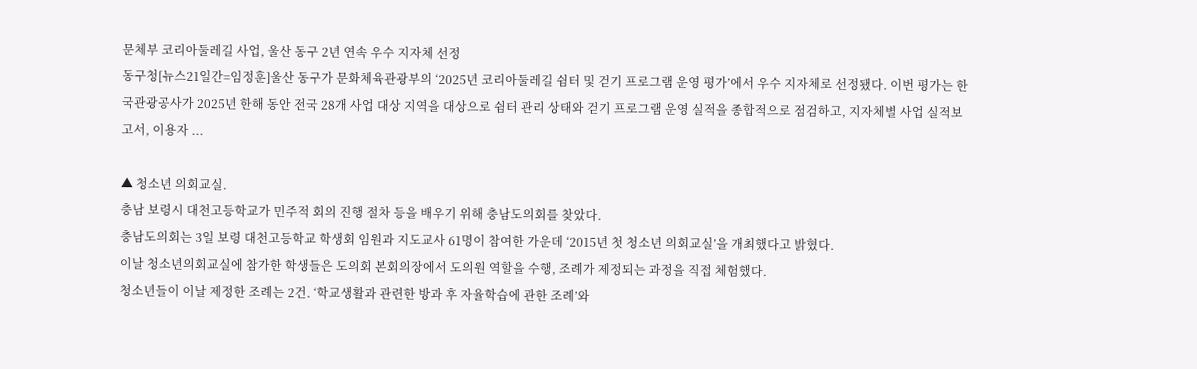문체부 코리아둘레길 사업, 울산 동구 2년 연속 우수 지자체 선정
동구청[뉴스21일간=임정훈]울산 동구가 문화체육관광부의 ‘2025년 코리아둘레길 쉼터 및 걷기 프로그램 운영 평가’에서 우수 지자체로 선정됐다. 이번 평가는 한국관광공사가 2025년 한해 동안 전국 28개 사업 대상 지역을 대상으로 쉼터 관리 상태와 걷기 프로그램 운영 실적을 종합적으로 점검하고, 지자체별 사업 실적보고서, 이용자 ...

▲ 청소년 의회교실.
충남 보령시 대천고등학교가 민주적 회의 진행 절차 등을 배우기 위해 충남도의회를 찾았다.
충남도의회는 3일 보령 대천고등학교 학생회 임원과 지도교사 61명이 참여한 가운데 ‘2015년 첫 청소년 의회교실’을 개최했다고 밝혔다.
이날 청소년의회교실에 참가한 학생들은 도의회 본회의장에서 도의원 역할을 수행, 조례가 제정되는 과정을 직접 체험했다.
청소년들이 이날 제정한 조례는 2건. ‘학교생활과 관련한 방과 후 자율학습에 관한 조례’와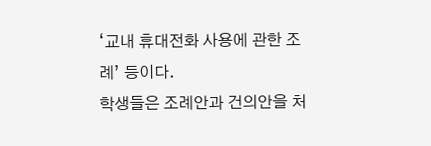‘교내 휴대전화 사용에 관한 조례’ 등이다.
학생들은 조례안과 건의안을 처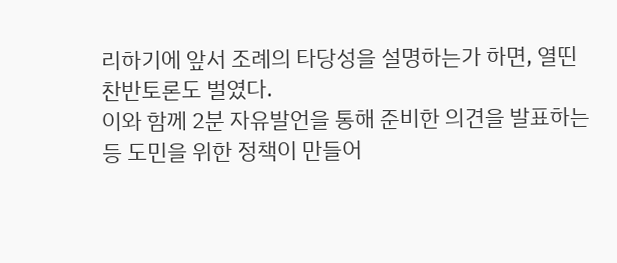리하기에 앞서 조례의 타당성을 설명하는가 하면, 열띤 찬반토론도 벌였다.
이와 함께 2분 자유발언을 통해 준비한 의견을 발표하는 등 도민을 위한 정책이 만들어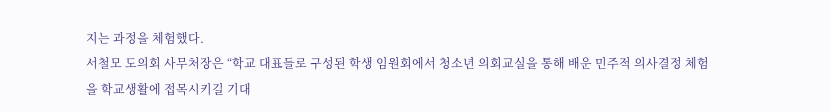지는 과정을 체험했다.
서철모 도의회 사무처장은 “학교 대표들로 구성된 학생 임원회에서 청소년 의회교실을 통해 배운 민주적 의사결정 체험을 학교생활에 접목시키길 기대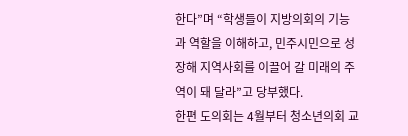한다”며 “학생들이 지방의회의 기능과 역할을 이해하고, 민주시민으로 성장해 지역사회를 이끌어 갈 미래의 주역이 돼 달라”고 당부했다.
한편 도의회는 4월부터 청소년의회 교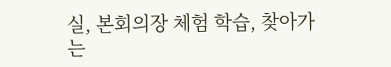실, 본회의장 체험 학습, 찾아가는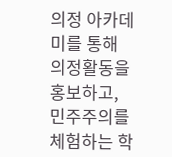의정 아카데미를 통해 의정활동을 홍보하고, 민주주의를 체험하는 학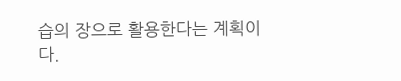습의 장으로 활용한다는 계획이다.